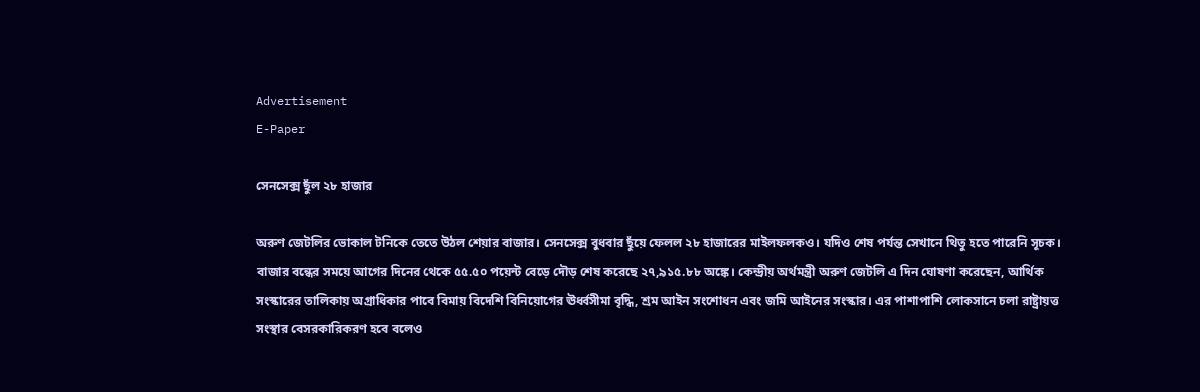Advertisement
E-Paper

সেনসেক্স ছুঁল ২৮ হাজার

অরুণ জেটলির ভোকাল টনিকে তেতে উঠল শেয়ার বাজার। সেনসেক্স বুধবার ছুঁয়ে ফেলল ২৮ হাজারের মাইলফলকও। যদিও শেষ পর্যন্ত সেখানে থিতু হতে পারেনি সূচক। বাজার বন্ধের সময়ে আগের দিনের থেকে ৫৫.৫০ পয়েন্ট বেড়ে দৌড় শেষ করেছে ২৭,৯১৫.৮৮ অঙ্কে। কেন্দ্রীয় অর্থমন্ত্রী অরুণ জেটলি এ দিন ঘোষণা করেছেন, আর্থিক সংস্কারের তালিকায় অগ্রাধিকার পাবে বিমায় বিদেশি বিনিয়োগের ঊর্ধ্বসীমা বৃদ্ধি, শ্রম আইন সংশোধন এবং জমি আইনের সংস্কার। এর পাশাপাশি লোকসানে চলা রাষ্ট্রায়ত্ত সংস্থার বেসরকারিকরণ হবে বলেও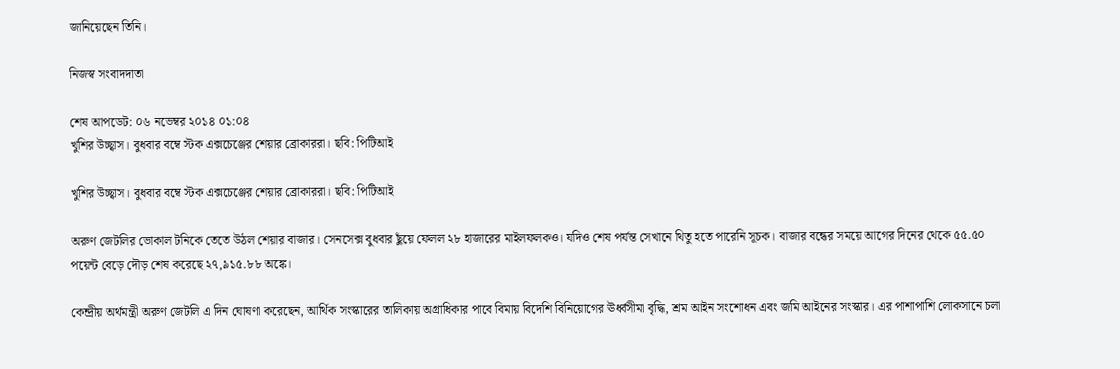জানিয়েছেন তিনি।

নিজস্ব সংবাদদাতা

শেষ আপডেট: ০৬ নভেম্বর ২০১৪ ০১:০৪
খুশির উচ্ছ্বাস। বুধবার বম্বে স্টক এক্সচেঞ্জের শেয়ার ব্রোকাররা। ছবি: পিটিআই

খুশির উচ্ছ্বাস। বুধবার বম্বে স্টক এক্সচেঞ্জের শেয়ার ব্রোকাররা। ছবি: পিটিআই

অরুণ জেটলির ভোকাল টনিকে তেতে উঠল শেয়ার বাজার। সেনসেক্স বুধবার ছুঁয়ে ফেলল ২৮ হাজারের মাইলফলকও। যদিও শেষ পর্যন্ত সেখানে থিতু হতে পারেনি সূচক। বাজার বন্ধের সময়ে আগের দিনের থেকে ৫৫.৫০ পয়েন্ট বেড়ে দৌড় শেষ করেছে ২৭,৯১৫.৮৮ অঙ্কে।

কেন্দ্রীয় অর্থমন্ত্রী অরুণ জেটলি এ দিন ঘোষণা করেছেন, আর্থিক সংস্কারের তালিকায় অগ্রাধিকার পাবে বিমায় বিদেশি বিনিয়োগের ঊর্ধ্বসীমা বৃদ্ধি, শ্রম আইন সংশোধন এবং জমি আইনের সংস্কার। এর পাশাপাশি লোকসানে চলা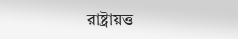রাষ্ট্রায়ত্ত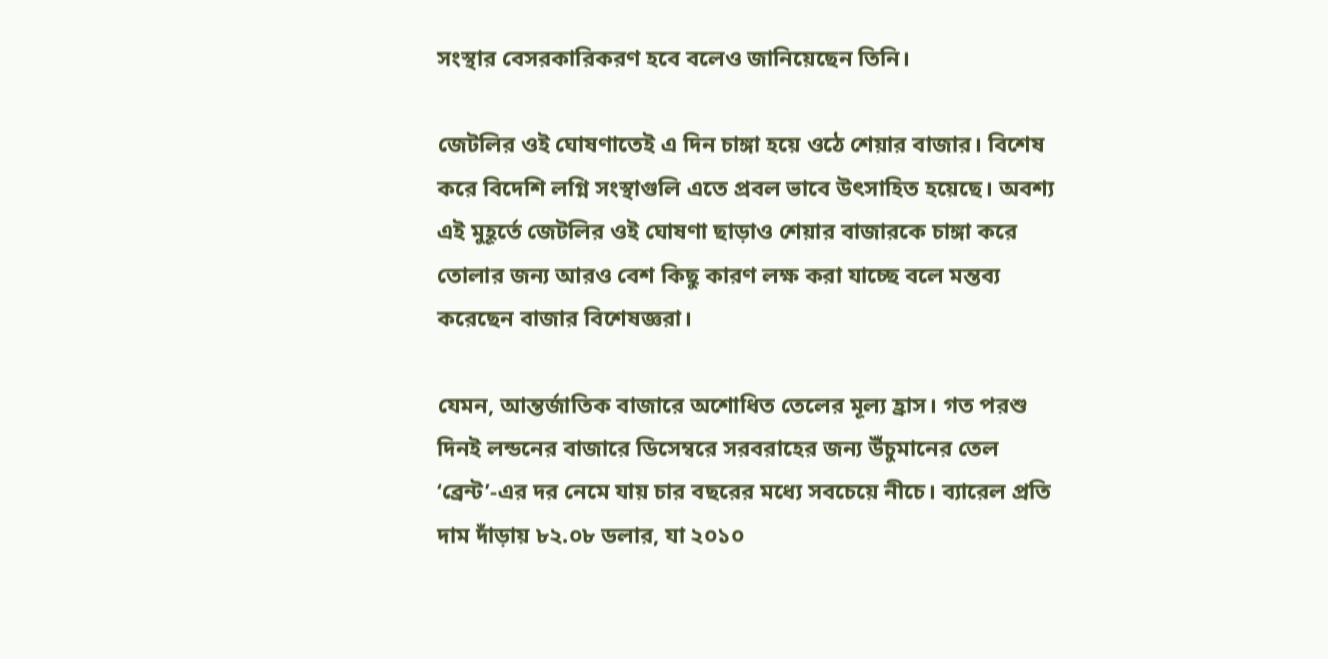সংস্থার বেসরকারিকরণ হবে বলেও জানিয়েছেন তিনি।

জেটলির ওই ঘোষণাতেই এ দিন চাঙ্গা হয়ে ওঠে শেয়ার বাজার। বিশেষ করে বিদেশি লগ্নি সংস্থাগুলি এতে প্রবল ভাবে উৎসাহিত হয়েছে। অবশ্য এই মুহূর্তে জেটলির ওই ঘোষণা ছাড়াও শেয়ার বাজারকে চাঙ্গা করে তোলার জন্য আরও বেশ কিছু কারণ লক্ষ করা যাচ্ছে বলে মন্তব্য করেছেন বাজার বিশেষজ্ঞরা।

যেমন, আন্তর্জাতিক বাজারে অশোধিত তেলের মূল্য হ্রাস। গত পরশু দিনই লন্ডনের বাজারে ডিসেম্বরে সরবরাহের জন্য উঁচুমানের তেল ‘ব্রেন্ট’-এর দর নেমে যায় চার বছরের মধ্যে সবচেয়ে নীচে। ব্যারেল প্রতি দাম দাঁড়ায় ৮২.০৮ ডলার, যা ২০১০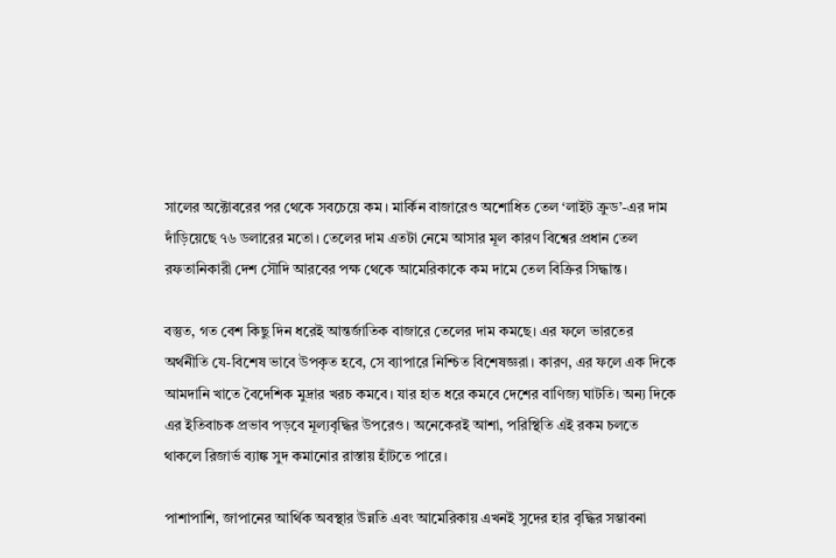সালের অক্টোবরের পর থেকে সবচেয়ে কম। মার্কিন বাজারেও অশোধিত তেল ‘লাইট ক্রুড’-এর দাম দাঁড়িয়েছে ৭৬ ডলারের মতো। তেলের দাম এতটা নেমে আসার মূল কারণ বিশ্বের প্রধান তেল রফতানিকারী দেশ সৌদি আরবের পক্ষ থেকে আমেরিকাকে কম দামে তেল বিক্রির সিদ্ধান্ত।

বস্তুত, গত বেশ কিছু দিন ধরেই আন্তর্জাতিক বাজারে তেলের দাম কমছে। এর ফলে ভারতের অর্থনীতি যে-বিশেষ ভাবে উপকৃত হবে, সে ব্যাপারে নিশ্চিত বিশেষজ্ঞরা। কারণ, এর ফলে এক দিকে আমদানি খাতে বৈদেশিক মুদ্রার খরচ কমবে। যার হাত ধরে কমবে দেশের বাণিজ্য ঘাটতি। অন্য দিকে এর ইতিবাচক প্রভাব পড়বে মূল্যবৃদ্ধির উপরেও। অনেকেরই আশা, পরিস্থিতি এই রকম চলতে থাকলে রিজার্ভ ব্যাঙ্ক সুদ কমানোর রাস্তায় হাঁটতে পারে।

পাশাপাশি, জাপানের আর্থিক অবস্থার উন্নতি এবং আমেরিকায় এখনই সুদের হার বৃদ্ধির সম্ভাবনা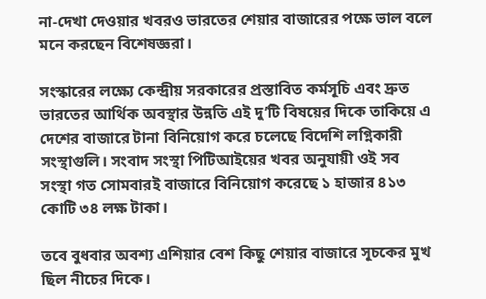না-দেখা দেওয়ার খবরও ভারতের শেয়ার বাজারের পক্ষে ভাল বলে মনে করছেন বিশেষজ্ঞরা।

সংস্কারের লক্ষ্যে কেন্দ্রীয় সরকারের প্রস্তাবিত কর্মসূচি এবং দ্রুত ভারতের আর্থিক অবস্থার উন্নতি এই দু’টি বিষয়ের দিকে তাকিয়ে এ দেশের বাজারে টানা বিনিয়োগ করে চলেছে বিদেশি লগ্নিকারী সংস্থাগুলি। সংবাদ সংস্থা পিটিআইয়ের খবর অনুযায়ী ওই সব সংস্থা গত সোমবারই বাজারে বিনিয়োগ করেছে ১ হাজার ৪১৩ কোটি ৩৪ লক্ষ টাকা।

তবে বুধবার অবশ্য এশিয়ার বেশ কিছু শেয়ার বাজারে সূচকের মুখ ছিল নীচের দিকে।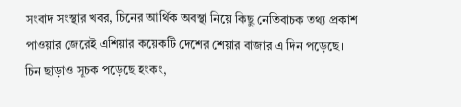সংবাদ সংস্থার খবর, চিনের আর্থিক অবস্থা নিয়ে কিছু নেতিবাচক তথ্য প্রকাশ পাওয়ার জেরেই এশিয়ার কয়েকটি দেশের শেয়ার বাজার এ দিন পড়েছে। চিন ছাড়াও সূচক পড়েছে হংকং,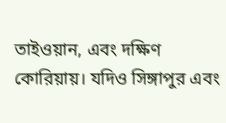তাইওয়ান, এবং দক্ষিণ কোরিয়ায়। যদিও সিঙ্গাপুর এবং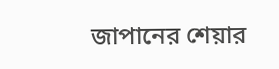জাপানের শেয়ার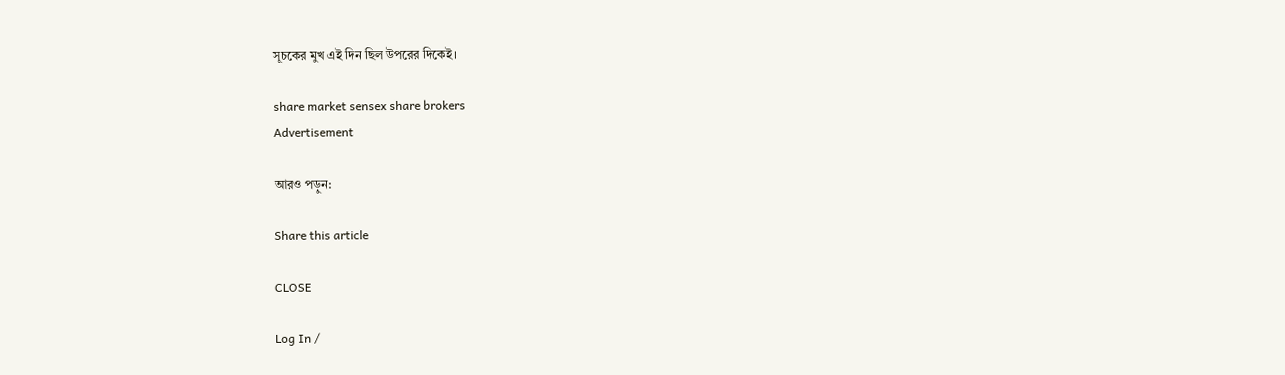সূচকের মুখ এই দিন ছিল উপরের দিকেই।

share market sensex share brokers
Advertisement

আরও পড়ুন:

Share this article

CLOSE

Log In /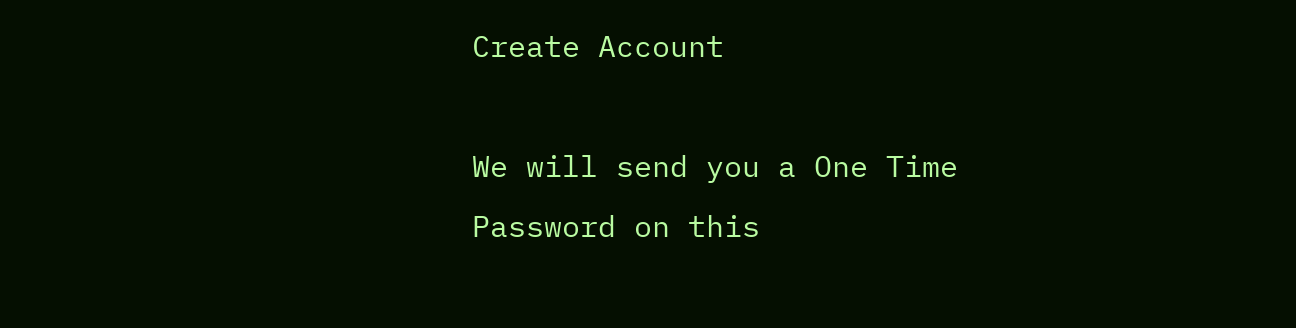Create Account

We will send you a One Time Password on this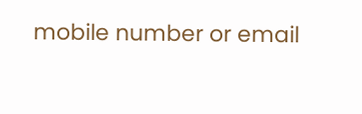mobile number or email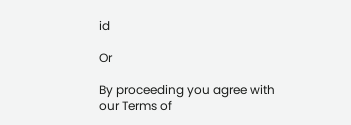id

Or

By proceeding you agree with our Terms of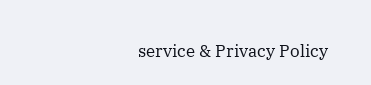service & Privacy Policy